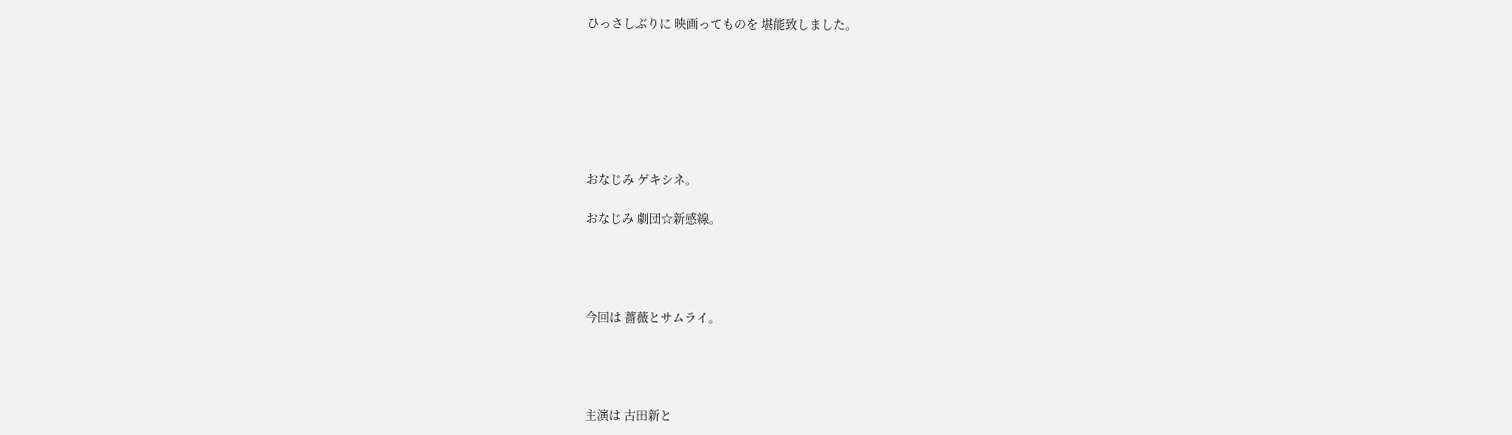ひっさしぶりに 映画ってものを 堪能致しました。







おなじみ ゲキシネ。

おなじみ 劇団☆新感線。




今回は 薔薇とサムライ。




主演は 古田新と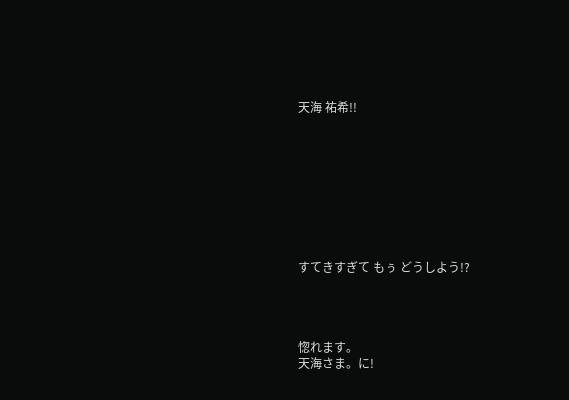天海 祐希!!









すてきすぎて もぅ どうしよう!?




惚れます。
天海さま。に!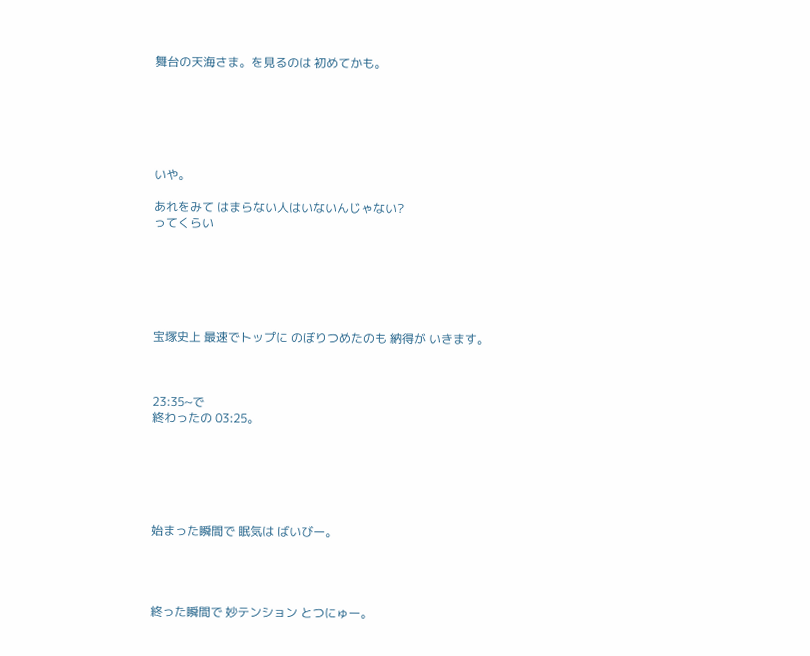舞台の天海さま。を見るのは 初めてかも。






いや。

あれをみて はまらない人はいないんじゃない?
ってくらい






宝塚史上 最速でトップに のぼりつめたのも 納得が いきます。



23:35~で
終わったの 03:25。






始まった瞬間で 眠気は ばいびー。




終った瞬間で 妙テンション とつにゅー。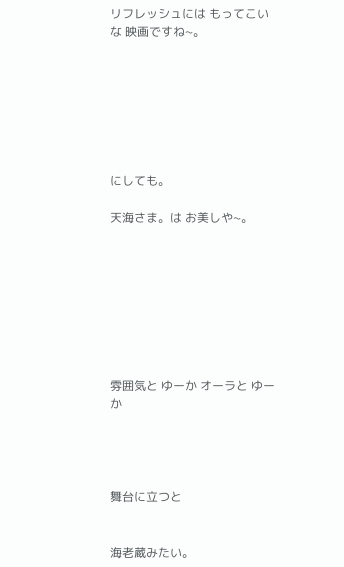リフレッシュには もってこいな 映画ですね~。







にしても。

天海さま。は お美しや~。








雰囲気と ゆーか オーラと ゆーか




舞台に立つと


海老蔵みたい。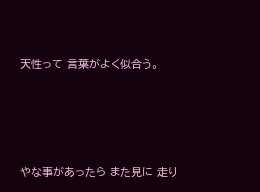天性って 言葉がよく似合う。








やな事があったら また見に 走り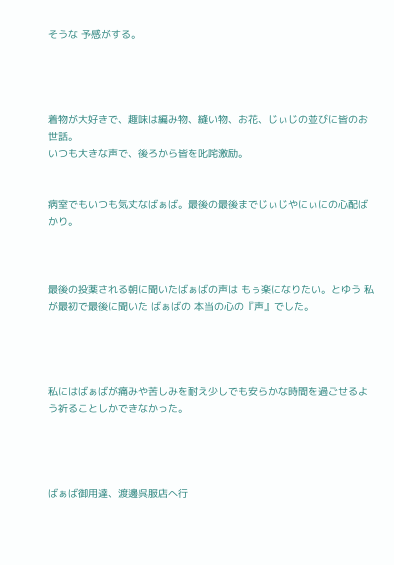そうな 予感がする。




着物が大好きで、趣味は編み物、縫い物、お花、じぃじの並びに皆のお世話。
いつも大きな声で、後ろから皆を叱咤激励。


病室でもいつも気丈なばぁば。最後の最後までじぃじやにぃにの心配ばかり。



最後の投薬される朝に聞いたばぁばの声は もぅ楽になりたい。とゆう 私が最初で最後に聞いた ばぁばの 本当の心の『声』でした。




私にはばぁばが痛みや苦しみを耐え少しでも安らかな時間を過ごせるよう祈ることしかできなかった。




ばぁば御用達、渡邊呉服店へ行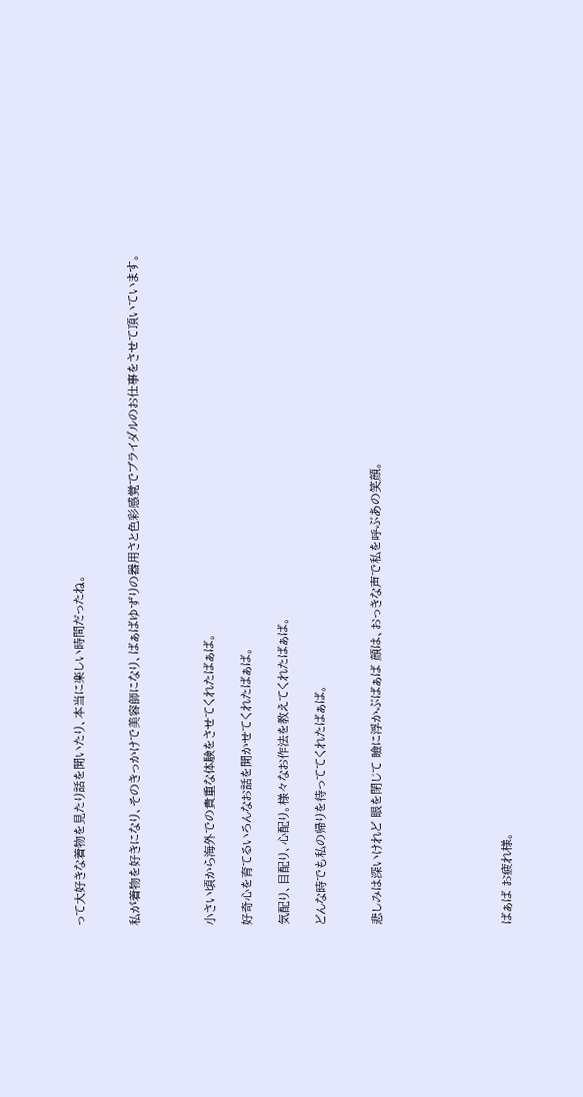って大好きな着物を見たり話を聞いたり、本当に楽しい時間だったね。


私が着物を好きになり、そのきっかけで美容師になり、ばぁばゆずりの器用さと色彩感覚でブライダルのお仕事をさせて頂いています。



小さい頃から海外での貴重な体験をさせてくれたばぁば。

好奇心を育てるいろんなお話を聞かせてくれたばぁば。

気配り、目配り、心配り。様々なお作法を教えてくれたばぁば。

どんな時でも私の帰りを待っててくれたばぁば。


悲しみは深いけれど 眼を閉じて 瞼に浮かぶばぁば 顔は、おっきな声で私を呼ぶあの笑顔。






ばぁば お疲れ様。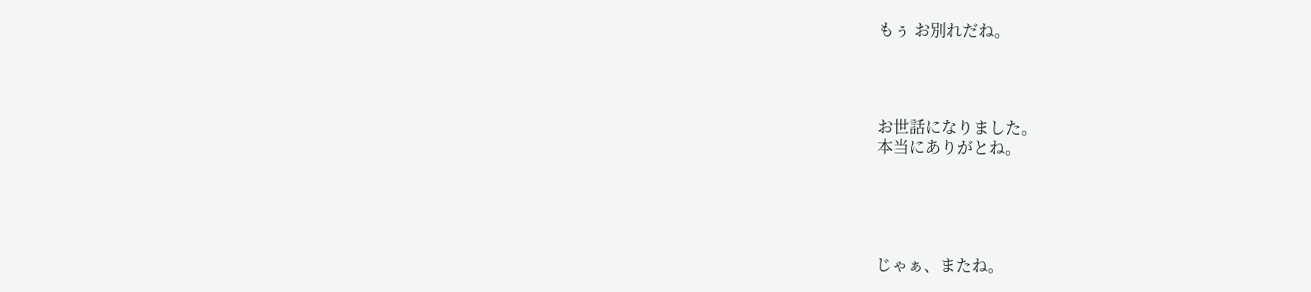もぅ お別れだね。




お世話になりました。
本当にありがとね。





じゃぁ、またね。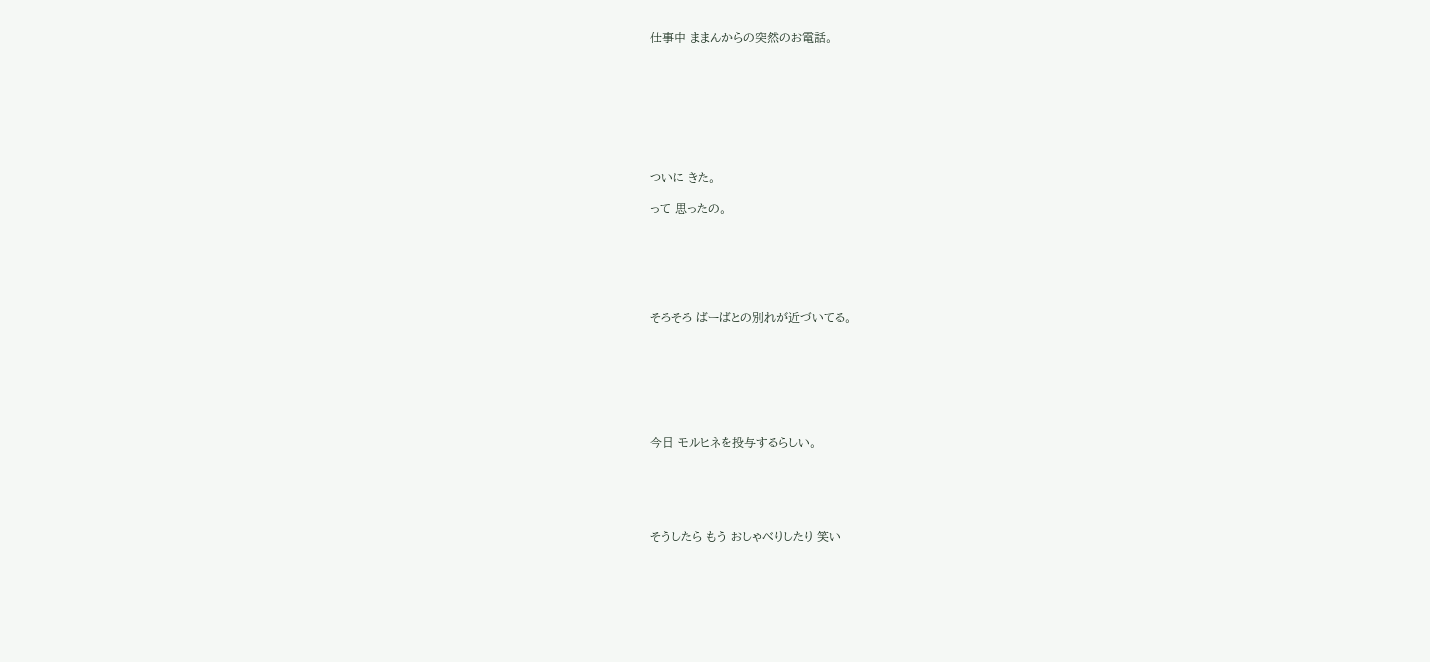仕事中 ままんからの突然のお電話。








ついに きた。

って 思ったの。






そろそろ ばーばとの別れが近づいてる。







今日 モルヒネを投与するらしい。





そうしたら もう おしゃべりしたり 笑い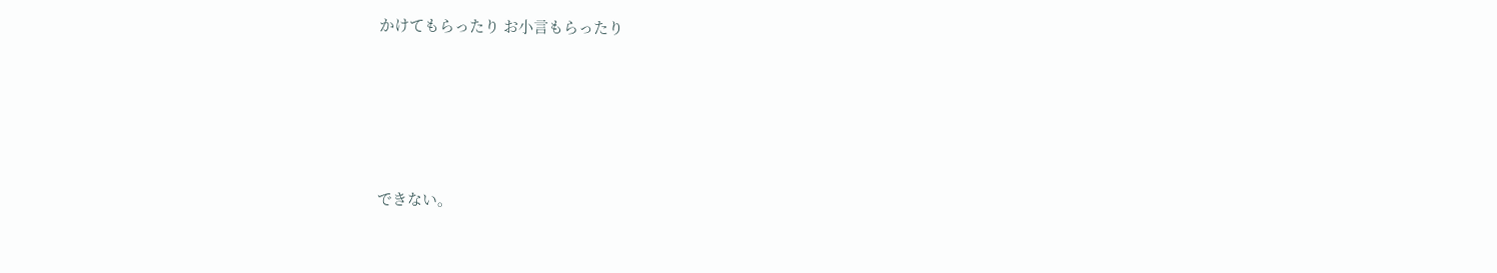かけてもらったり お小言もらったり





できない。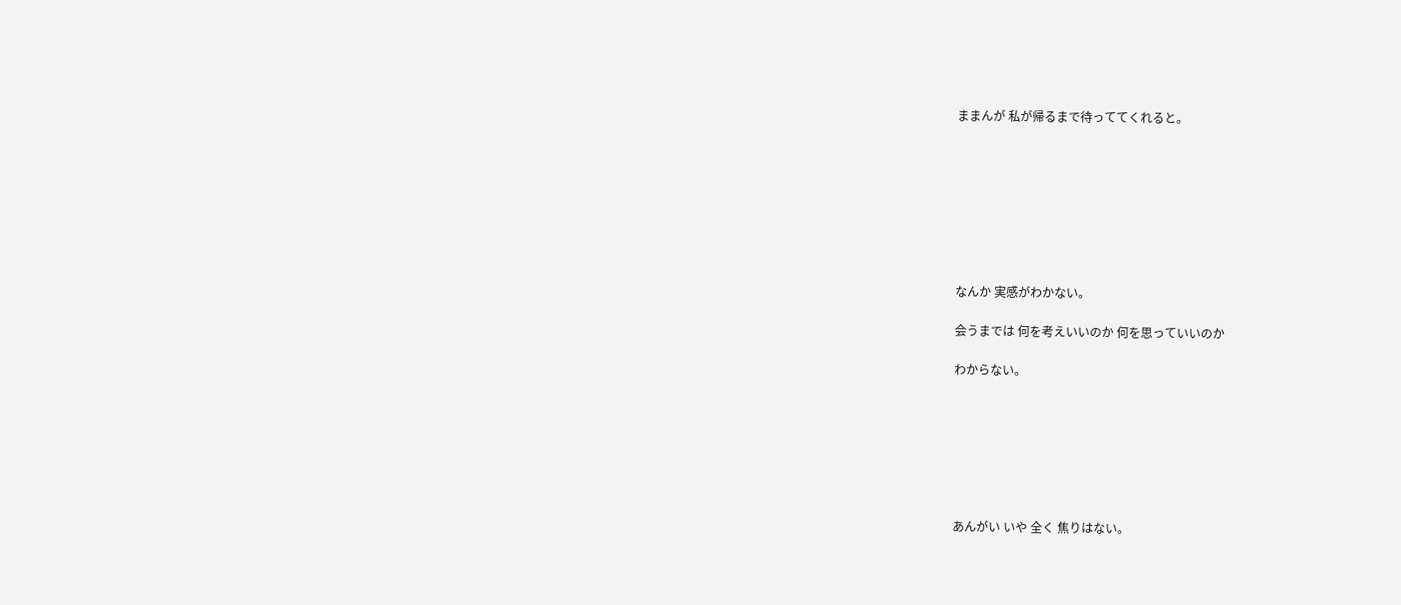ままんが 私が帰るまで待っててくれると。








なんか 実感がわかない。

会うまでは 何を考えいいのか 何を思っていいのか

わからない。







あんがい いや 全く 焦りはない。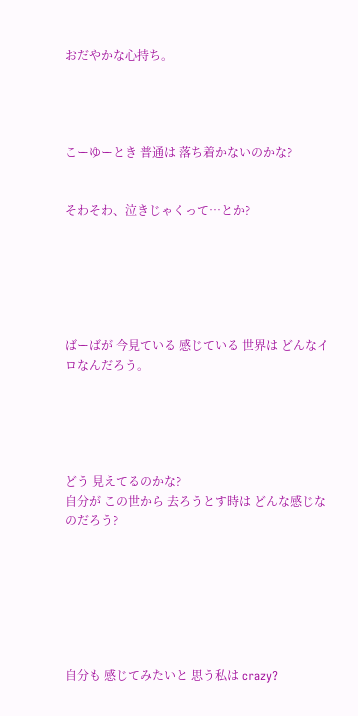おだやかな心持ち。




こーゆーとき 普通は 落ち着かないのかな?


そわそわ、泣きじゃくって…とか?






ばーばが 今見ている 感じている 世界は どんなイロなんだろう。





どう 見えてるのかな?
自分が この世から 去ろうとす時は どんな感じなのだろう?







自分も 感じてみたいと 思う私は crazy?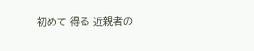初めて 得る 近親者の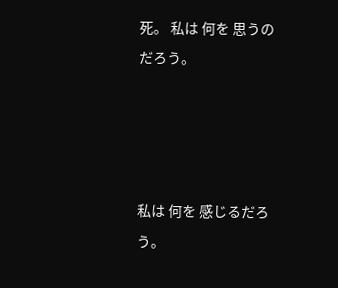死。 私は 何を 思うのだろう。




私は 何を 感じるだろう。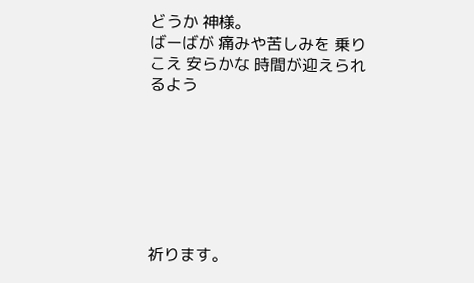どうか 神様。
ばーばが 痛みや苦しみを 乗りこえ 安らかな 時間が迎えられるよう







祈ります。